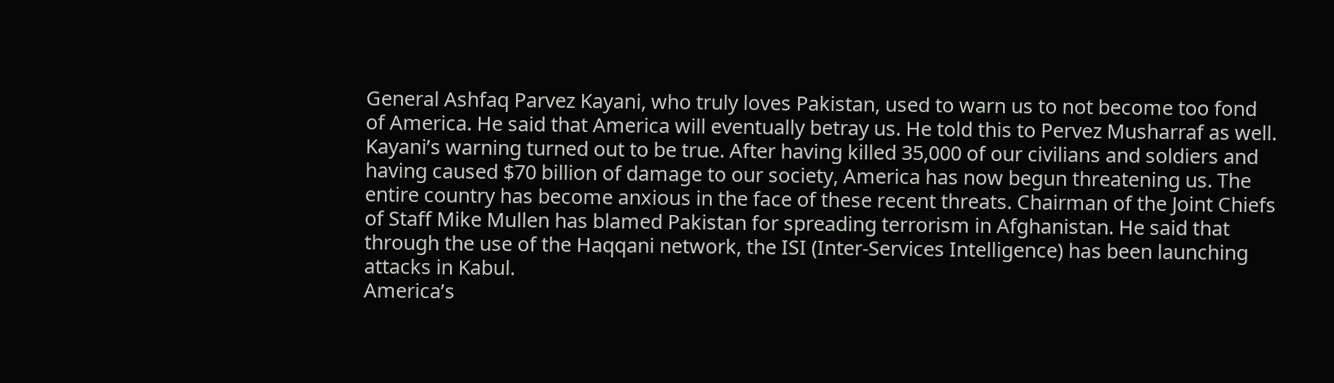General Ashfaq Parvez Kayani, who truly loves Pakistan, used to warn us to not become too fond of America. He said that America will eventually betray us. He told this to Pervez Musharraf as well. Kayani’s warning turned out to be true. After having killed 35,000 of our civilians and soldiers and having caused $70 billion of damage to our society, America has now begun threatening us. The entire country has become anxious in the face of these recent threats. Chairman of the Joint Chiefs of Staff Mike Mullen has blamed Pakistan for spreading terrorism in Afghanistan. He said that through the use of the Haqqani network, the ISI (Inter-Services Intelligence) has been launching attacks in Kabul.
America’s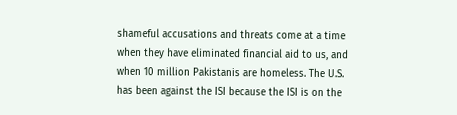shameful accusations and threats come at a time when they have eliminated financial aid to us, and when 10 million Pakistanis are homeless. The U.S. has been against the ISI because the ISI is on the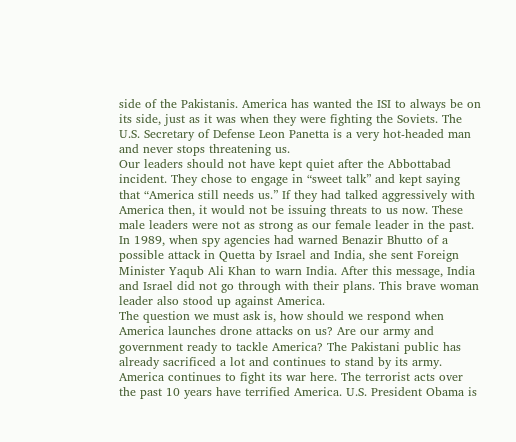side of the Pakistanis. America has wanted the ISI to always be on its side, just as it was when they were fighting the Soviets. The U.S. Secretary of Defense Leon Panetta is a very hot-headed man and never stops threatening us.
Our leaders should not have kept quiet after the Abbottabad incident. They chose to engage in “sweet talk” and kept saying that “America still needs us.” If they had talked aggressively with America then, it would not be issuing threats to us now. These male leaders were not as strong as our female leader in the past. In 1989, when spy agencies had warned Benazir Bhutto of a possible attack in Quetta by Israel and India, she sent Foreign Minister Yaqub Ali Khan to warn India. After this message, India and Israel did not go through with their plans. This brave woman leader also stood up against America.
The question we must ask is, how should we respond when America launches drone attacks on us? Are our army and government ready to tackle America? The Pakistani public has already sacrificed a lot and continues to stand by its army. America continues to fight its war here. The terrorist acts over the past 10 years have terrified America. U.S. President Obama is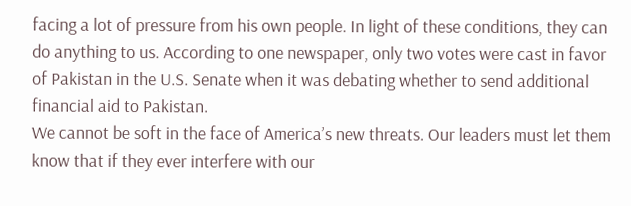facing a lot of pressure from his own people. In light of these conditions, they can do anything to us. According to one newspaper, only two votes were cast in favor of Pakistan in the U.S. Senate when it was debating whether to send additional financial aid to Pakistan.
We cannot be soft in the face of America’s new threats. Our leaders must let them know that if they ever interfere with our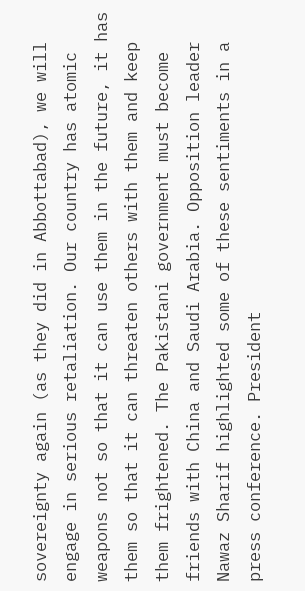sovereignty again (as they did in Abbottabad), we will engage in serious retaliation. Our country has atomic weapons not so that it can use them in the future, it has them so that it can threaten others with them and keep them frightened. The Pakistani government must become friends with China and Saudi Arabia. Opposition leader Nawaz Sharif highlighted some of these sentiments in a press conference. President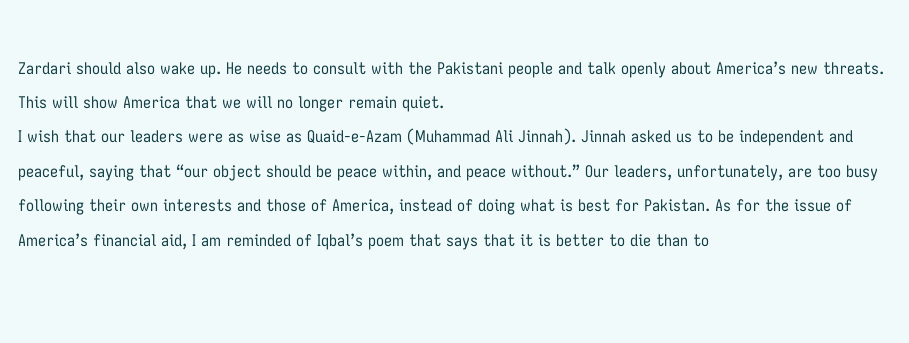Zardari should also wake up. He needs to consult with the Pakistani people and talk openly about America’s new threats. This will show America that we will no longer remain quiet.
I wish that our leaders were as wise as Quaid-e-Azam (Muhammad Ali Jinnah). Jinnah asked us to be independent and peaceful, saying that “our object should be peace within, and peace without.” Our leaders, unfortunately, are too busy following their own interests and those of America, instead of doing what is best for Pakistan. As for the issue of America’s financial aid, I am reminded of Iqbal’s poem that says that it is better to die than to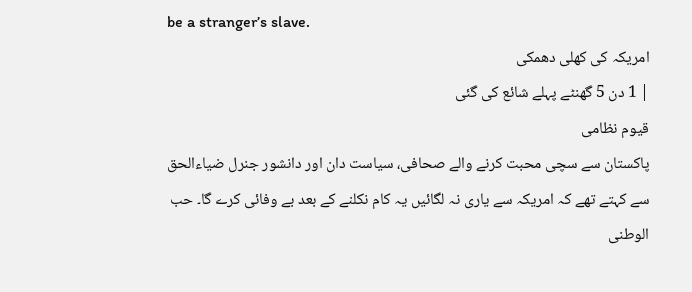be a stranger’s slave.
امریکہ کی کھلی دھمکی
| 1 دن 5 گھنٹے پہلے شائع کی گئی
قیوم نظامی
پاکستان سے سچی محبت کرنے والے صحافی، سیاست دان اور دانشور جنرل ضیاءالحق سے کہتے تھے کہ امریکہ سے یاری نہ لگائیں یہ کام نکلنے کے بعد بے وفائی کرے گا۔ حب الوطنی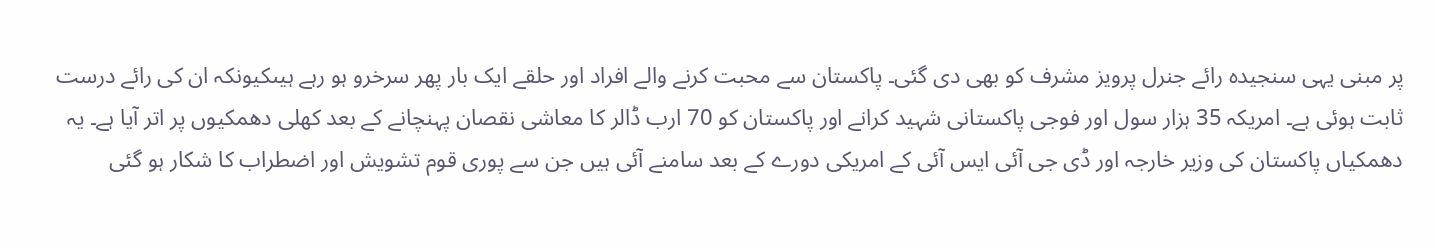پر مبنی یہی سنجیدہ رائے جنرل پرویز مشرف کو بھی دی گئی۔ پاکستان سے محبت کرنے والے افراد اور حلقے ایک بار پھر سرخرو ہو رہے ہیںکیونکہ ان کی رائے درست ثابت ہوئی ہے۔ امریکہ 35 ہزار سول اور فوجی پاکستانی شہید کرانے اور پاکستان کو 70 ارب ڈالر کا معاشی نقصان پہنچانے کے بعد کھلی دھمکیوں پر اتر آیا ہے۔ یہ دھمکیاں پاکستان کی وزیر خارجہ اور ڈی جی آئی ایس آئی کے امریکی دورے کے بعد سامنے آئی ہیں جن سے پوری قوم تشویش اور اضطراب کا شکار ہو گئی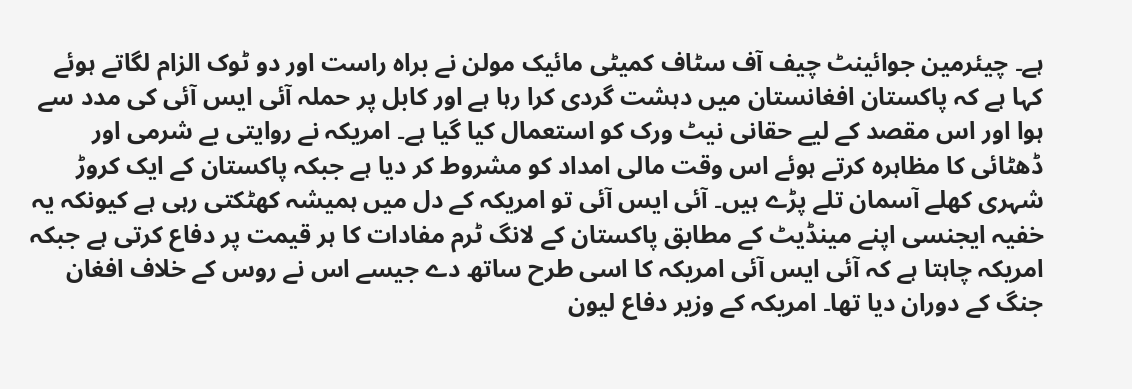ہے۔ چیئرمین جوائینٹ چیف آف سٹاف کمیٹی مائیک مولن نے براہ راست اور دو ٹوک الزام لگاتے ہوئے کہا ہے کہ پاکستان افغانستان میں دہشت گردی کرا رہا ہے اور کابل پر حملہ آئی ایس آئی کی مدد سے ہوا اور اس مقصد کے لیے حقانی نیٹ ورک کو استعمال کیا گیا ہے۔ امریکہ نے روایتی بے شرمی اور ڈھٹائی کا مظاہرہ کرتے ہوئے اس وقت مالی امداد کو مشروط کر دیا ہے جبکہ پاکستان کے ایک کروڑ شہری کھلے آسمان تلے پڑے ہیں۔ آئی ایس آئی تو امریکہ کے دل میں ہمیشہ کھٹکتی رہی ہے کیونکہ یہ خفیہ ایجنسی اپنے مینڈیٹ کے مطابق پاکستان کے لانگ ٹرم مفادات کا ہر قیمت پر دفاع کرتی ہے جبکہ امریکہ چاہتا ہے کہ آئی ایس آئی امریکہ کا اسی طرح ساتھ دے جیسے اس نے روس کے خلاف افغان جنگ کے دوران دیا تھا۔ امریکہ کے وزیر دفاع لیون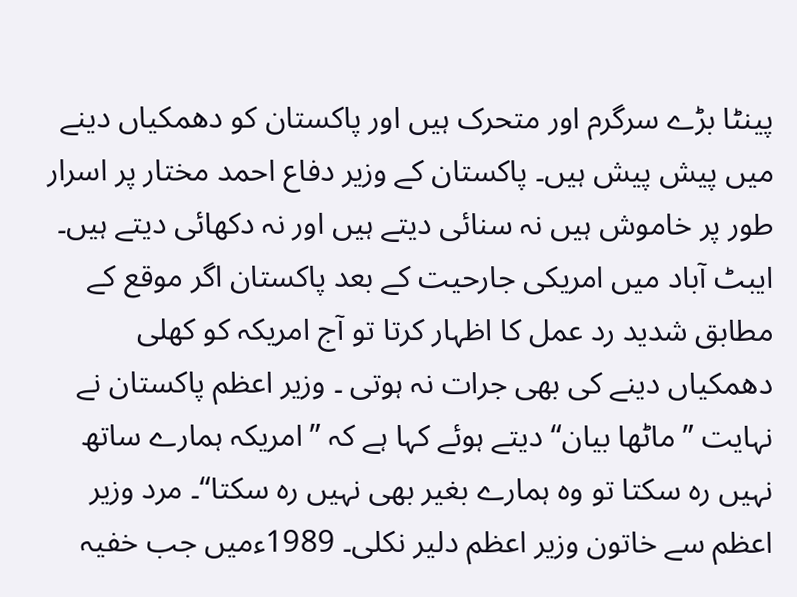پینٹا بڑے سرگرم اور متحرک ہیں اور پاکستان کو دھمکیاں دینے میں پیش پیش ہیں۔ پاکستان کے وزیر دفاع احمد مختار پر اسرار طور پر خاموش ہیں نہ سنائی دیتے ہیں اور نہ دکھائی دیتے ہیں۔
ایبٹ آباد میں امریکی جارحیت کے بعد پاکستان اگر موقع کے مطابق شدید رد عمل کا اظہار کرتا تو آج امریکہ کو کھلی دھمکیاں دینے کی بھی جرات نہ ہوتی ۔ وزیر اعظم پاکستان نے نہایت ”ماٹھا بیان“ دیتے ہوئے کہا ہے کہ ”امریکہ ہمارے ساتھ نہیں رہ سکتا تو وہ ہمارے بغیر بھی نہیں رہ سکتا“۔ مرد وزیر اعظم سے خاتون وزیر اعظم دلیر نکلی۔ 1989ءمیں جب خفیہ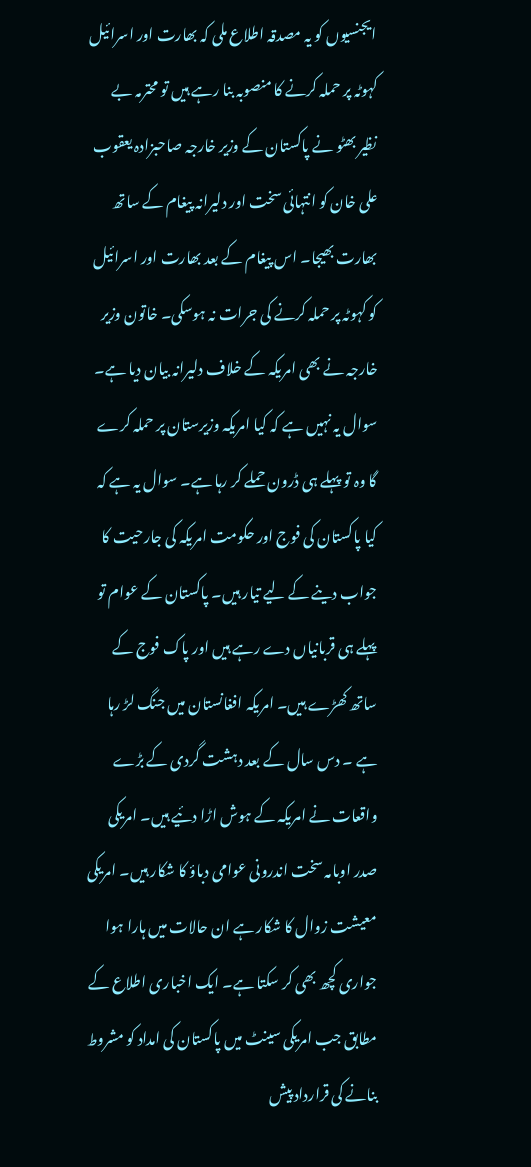ایجنسیوں کو یہ مصدقہ اطلاع ملی کہ بھارت اور اسرائیل کہوٹہ پر حملہ کرنے کا منصوبہ بنا رہے ہیں تو محترمہ بے نظیر بھٹو نے پاکستان کے وزیر خارجہ صاحبزادہ یعقوب علی خان کو انتہائی سخت اور دلیرانہ پیغام کے ساتھ بھارت بھیجا۔ اس پیغام کے بعد بھارت اور اسرائیل کو کہوٹہ پر حملہ کرنے کی جرات نہ ہوسکی۔ خاتون وزیر خارجہ نے بھی امریکہ کے خلاف دلیرانہ بیان دیا ہے۔ سوال یہ نہیں ہے کہ کیا امریکہ وزیرستان پر حملہ کرے گا وہ تو پہلے ہی ڈرون حملے کر رہا ہے۔ سوال یہ ہے کہ کیا پاکستان کی فوج اور حکومت امریکہ کی جارحیت کا جواب دینے کے لیے تیار ہیں۔ پاکستان کے عوام تو پہلے ہی قربانیاں دے رہے ہیں اور پاک فوج کے ساتھ کھڑے ہیں۔ امریکہ افغانستان میں جنگ لڑ رہا ہے ۔ دس سال کے بعد دہشت گردی کے بڑے واقعات نے امریکہ کے ہوش اڑا دئیے ہیں۔ امریکی صدر اوبامہ سخت اندرونی عوامی دباؤ کا شکار ہیں۔ امریکی معیشت زوال کا شکار ہے ان حالات میں ہارا ہوا جواری کچھ بھی کر سکتا ہے۔ ایک اخباری اطلاع کے مطابق جب امریکی سینٹ میں پاکستان کی امداد کو مشروط بنانے کی قرارداد پیش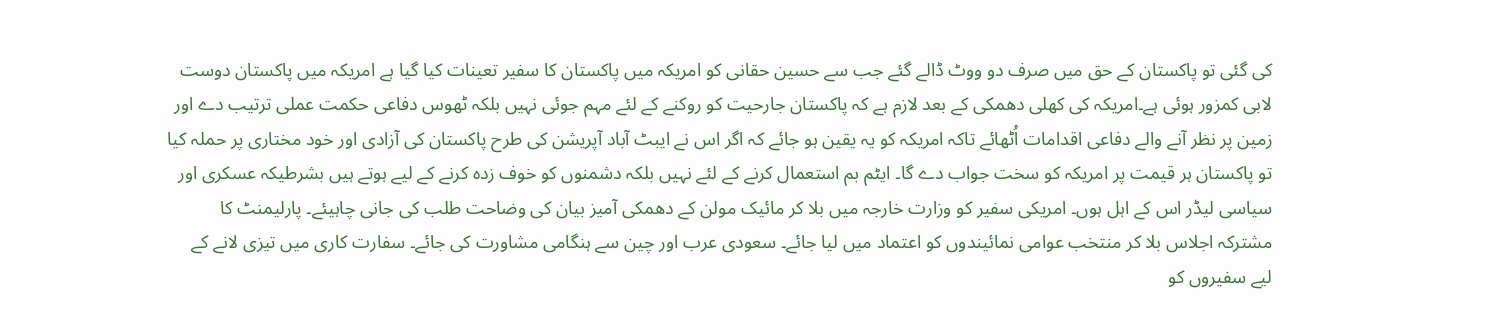کی گئی تو پاکستان کے حق میں صرف دو ووٹ ڈالے گئے جب سے حسین حقانی کو امریکہ میں پاکستان کا سفیر تعینات کیا گیا ہے امریکہ میں پاکستان دوست لابی کمزور ہوئی ہے۔امریکہ کی کھلی دھمکی کے بعد لازم ہے کہ پاکستان جارحیت کو روکنے کے لئے مہم جوئی نہیں بلکہ ٹھوس دفاعی حکمت عملی ترتیب دے اور زمین پر نظر آنے والے دفاعی اقدامات اُٹھائے تاکہ امریکہ کو یہ یقین ہو جائے کہ اگر اس نے ایبٹ آباد آپریشن کی طرح پاکستان کی آزادی اور خود مختاری پر حملہ کیا تو پاکستان ہر قیمت پر امریکہ کو سخت جواب دے گا۔ ایٹم بم استعمال کرنے کے لئے نہیں بلکہ دشمنوں کو خوف زدہ کرنے کے لیے ہوتے ہیں بشرطیکہ عسکری اور سیاسی لیڈر اس کے اہل ہوں۔ امریکی سفیر کو وزارت خارجہ میں بلا کر مائیک مولن کے دھمکی آمیز بیان کی وضاحت طلب کی جانی چاہیئے۔ پارلیمنٹ کا مشترکہ اجلاس بلا کر منتخب عوامی نمائیندوں کو اعتماد میں لیا جائے۔ سعودی عرب اور چین سے ہنگامی مشاورت کی جائے۔ سفارت کاری میں تیزی لانے کے لیے سفیروں کو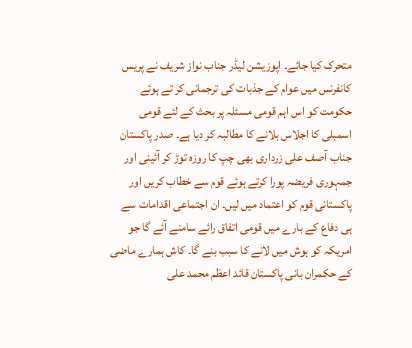متحرک کیا جائے۔ اپوزیشن لیڈر جناب نواز شریف نے پریس کانفرنس میں عوام کے جذبات کی ترجمانی کر تے ہوئے حکومت کو اس اہم قومی مسئلہ پر بحث کے لئے قومی اسمبلی کا اجلاس بلانے کا مطالبہ کر دیا ہے۔ صدر پاکستان جناب آصف علی زرداری بھی چپ کا روزہ توڑ کر آئینی اور جمہوری فریضہ پورا کرتے ہوئے قوم سے خطاب کریں اور پاکستانی قوم کو اعتماد میں لیں۔ ان اجتماعی اقدامات سے ہی دفاع کے بارے میں قومی اتفاق رائے سامنے آئے گا جو امریکہ کو ہوش میں لانے کا سبب بنے گا۔ کاش ہمارے ماضی کے حکمران بانی پاکستان قائد اعظم محمد علی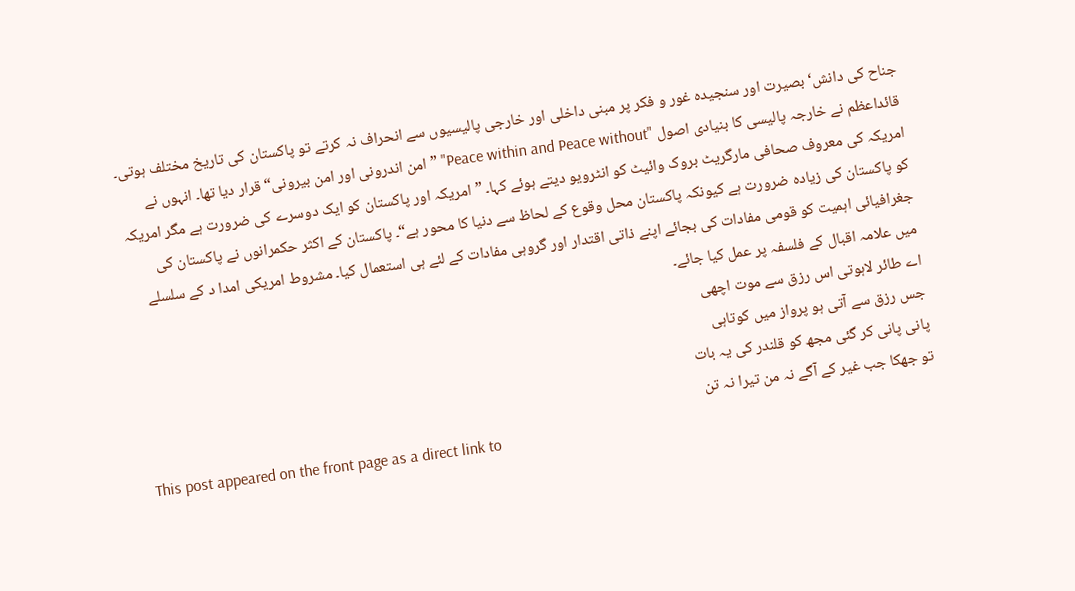جناح کی دانش‘ بصیرت اور سنجیدہ غور و فکر پر مبنی داخلی اور خارجی پالیسیوں سے انحراف نہ کرتے تو پاکستان کی تاریخ مختلف ہوتی۔ قائداعظم نے خارجہ پالیسی کا بنیادی اصول "Peace within and Peace without" ”امن اندرونی اور امن بیرونی“ قرار دیا تھا۔ انہوں نے امریکہ کی معروف صحافی مارگریٹ بروک وائیٹ کو انٹرویو دیتے ہوئے کہا۔ ”امریکہ اور پاکستان کو ایک دوسرے کی ضرورت ہے مگر امریکہ کو پاکستان کی زیادہ ضرورت ہے کیونکہ پاکستان محل وقوع کے لحاظ سے دنیا کا محور ہے“۔ پاکستان کے اکثر حکمرانوں نے پاکستان کی جغرافیائی اہمیت کو قومی مفادات کی بجائے اپنے ذاتی اقتدار اور گروہی مفادات کے لئے ہی استعمال کیا۔ مشروط امریکی امدا د کے سلسلے میں علامہ اقبال کے فلسفہ پر عمل کیا جائے۔
اے طائر لاہوتی اس رزق سے موت اچھی
جس رزق سے آتی ہو پرواز میں کوتاہی
پانی پانی کر گئی مجھ کو قلندر کی یہ بات
تو جھکا جب غیر کے آگے نہ من تیرا نہ تن
This post appeared on the front page as a direct link to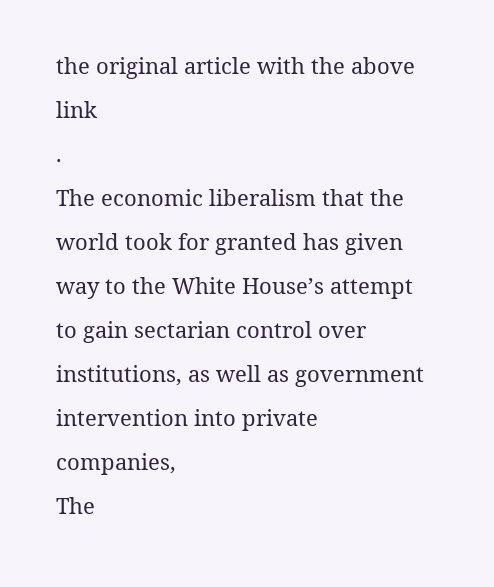the original article with the above link
.
The economic liberalism that the world took for granted has given way to the White House’s attempt to gain sectarian control over institutions, as well as government intervention into private companies,
The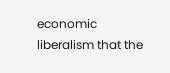economic liberalism that the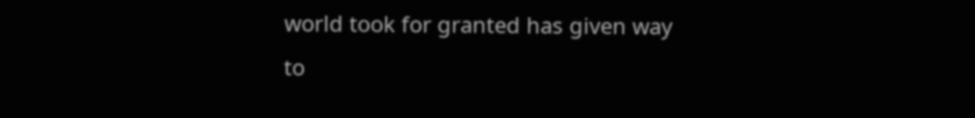world took for granted has given way to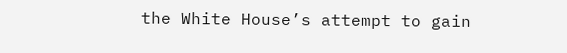the White House’s attempt to gain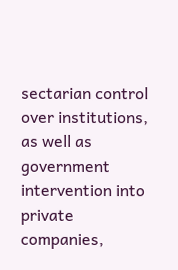sectarian control over institutions, as well as government intervention into private companies,